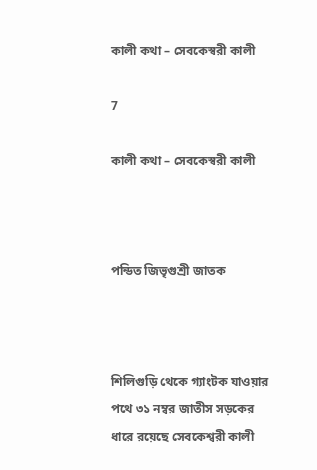কালী কথা – সেবকেস্বরী কালী

7

কালী কথা – সেবকেস্বরী কালী



পন্ডিত জিভৃগুশ্রী জাতক



শিলিগুড়ি থেকে গ্যাংটক যাওয়ার পথে ৩১ নম্বর জাতীস সড়কের ধারে রয়েছে সেবকেশ্বরী কালী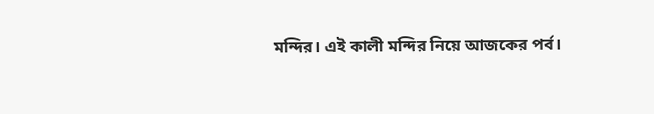মন্দির। এই কালী মন্দির নিয়ে আজকের পর্ব।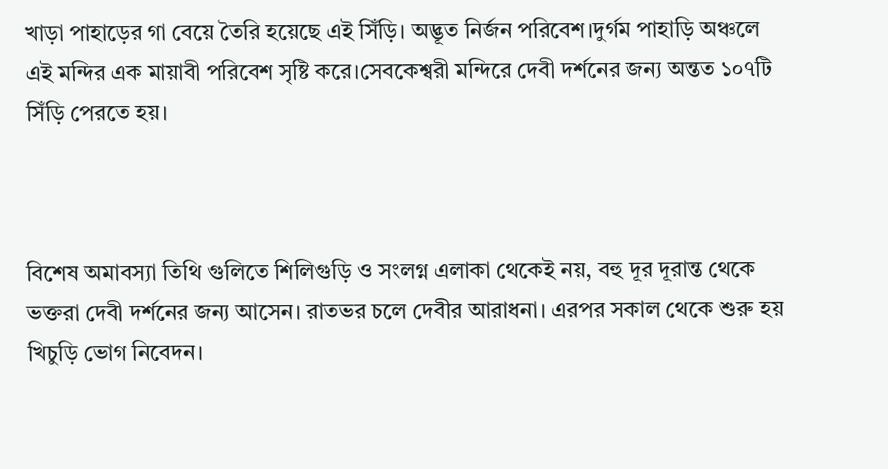খাড়া পাহাড়ের গা বেয়ে তৈরি হয়েছে এই সিঁড়ি। অদ্ভূত নির্জন পরিবেশ।দুর্গম পাহাড়ি অঞ্চলে এই মন্দির এক মায়াবী পরিবেশ সৃষ্টি করে।সেবকেশ্বরী মন্দিরে দেবী দর্শনের জন্য অন্তত ১০৭টি সিঁড়ি পেরতে হয়।



বিশেষ অমাবস্যা তিথি গুলিতে শিলিগুড়ি ও সংলগ্ন এলাকা থেকেই নয়, বহু দূর দূরান্ত থেকে ভক্তরা দেবী দর্শনের জন্য আসেন। রাতভর চলে দেবীর আরাধনা। এরপর সকাল থেকে শুরু হয় খিচুড়ি ভোগ নিবেদন।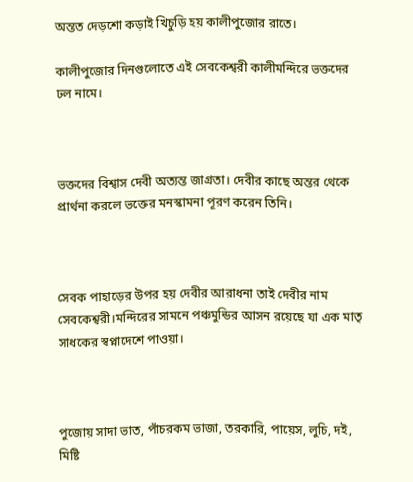অন্তত দেড়শো কড়াই খিচুড়ি হয় কালীপুজোর রাতে।

কালীপুজোর দিনগুলোতে এই সেবকেশ্বরী কালীমন্দিরে ভক্তদের ঢল নামে।



ভক্তদের বিশ্বাস দেবী অত্যন্ত জাগ্রতা। দেবীর কাছে অন্তর থেকে প্রার্থনা করলে ভক্তের মনস্কামনা পূরণ করেন তিনি।



সেবক পাহাড়ের উপর হয় দেবীর আরাধনা তাই দেবীর নাম সেবকেশ্বরী।মন্দিরের সামনে পঞ্চমুন্ডির আসন রয়েছে যা এক মাতৃ সাধকের স্বপ্নাদেশে পাওয়া।



পুজোয় সাদা ভাত, পাঁচরকম ভাজা, তরকারি, পায়েস, লুচি, দই, মিষ্টি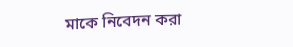মাকে নিবেদন করা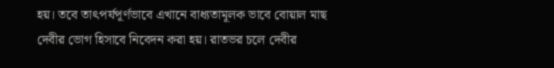হয়। তবে তাৎপর্যপূর্ণভাবে এখানে বাধ্যতামূলক ভাবে বোয়াল মাছ দেবীর ভোগ হিসাবে নিবেদন করা হয়। রাতভর চলে দেবীর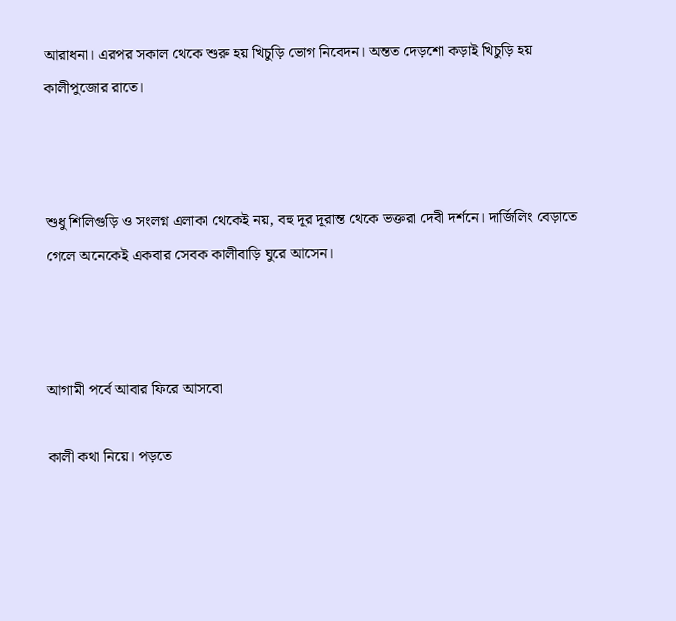আরাধনা। এরপর সকাল থেকে শুরু হয় খিচুড়ি ভোগ নিবেদন। অন্তত দেড়শো কড়াই খিচুড়ি হয় কালীপুজোর রাতে।



শুধু শিলিগুড়ি ও সংলগ্ন এলাকা থেকেই নয়, বহু দূর দূরান্ত থেকে ভক্তরা দেবী দর্শনে। দার্জিলিং বেড়াতে গেলে অনেকেই একবার সেবক কালীবাড়ি ঘুরে আসেন।



আগামী পর্বে আবার ফিরে আসবো

কালী কথা নিয়ে। পড়তে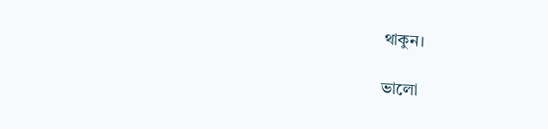থাকুন।

ভালো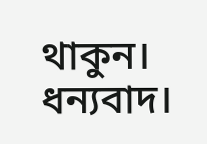থাকুন। ধন্যবাদ।